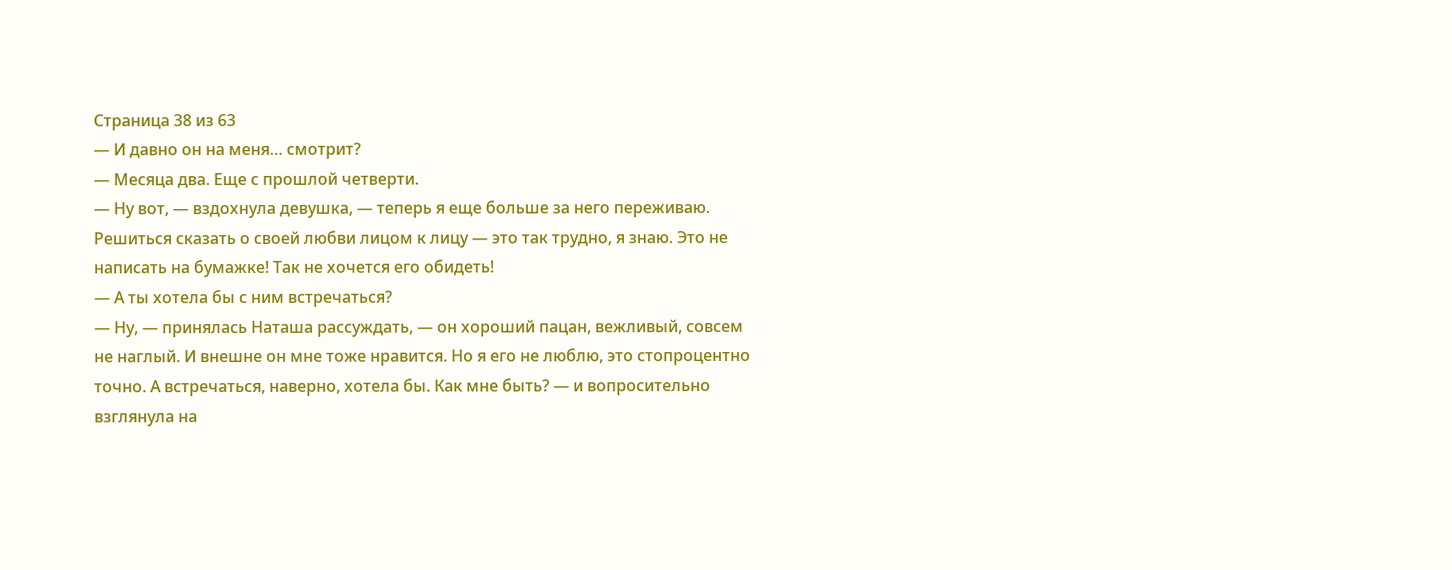Страница 38 из 63
— И давно он на меня… смотрит?
— Месяца два. Еще с прошлой четверти.
— Ну вот, — вздохнула девушка, — теперь я еще больше за него переживаю. Решиться сказать о своей любви лицом к лицу — это так трудно, я знаю. Это не написать на бумажке! Так не хочется его обидеть!
— А ты хотела бы с ним встречаться?
— Ну, — принялась Наташа рассуждать, — он хороший пацан, вежливый, совсем не наглый. И внешне он мне тоже нравится. Но я его не люблю, это стопроцентно точно. А встречаться, наверно, хотела бы. Как мне быть? — и вопросительно взглянула на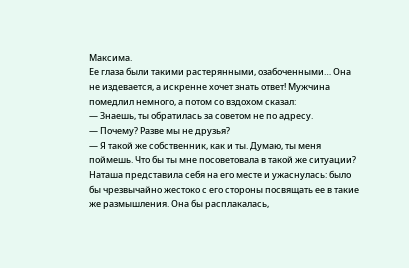Максима.
Ее глаза были такими растерянными, озабоченными… Она не издевается, а искренне хочет знать ответ! Мужчина помедлил немного, а потом со вздохом сказал:
— Знаешь, ты обратилась за советом не по адресу.
— Почему? Разве мы не друзья?
— Я такой же собственник, как и ты. Думаю, ты меня поймешь. Что бы ты мне посоветовала в такой же ситуации?
Наташа представила себя на его месте и ужаснулась: было бы чрезвычайно жестоко с его стороны посвящать ее в такие же размышления. Она бы расплакалась,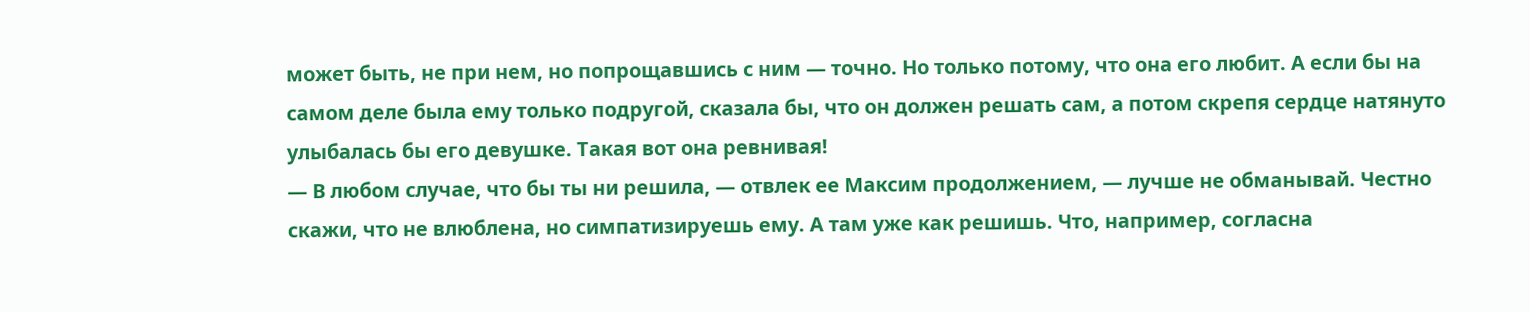может быть, не при нем, но попрощавшись с ним — точно. Но только потому, что она его любит. А если бы на самом деле была ему только подругой, сказала бы, что он должен решать сам, а потом скрепя сердце натянуто улыбалась бы его девушке. Такая вот она ревнивая!
— В любом случае, что бы ты ни решила, — отвлек ее Максим продолжением, — лучше не обманывай. Честно скажи, что не влюблена, но симпатизируешь ему. А там уже как решишь. Что, например, согласна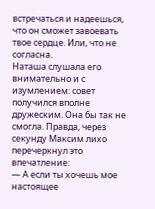встречаться и надеешься, что он сможет завоевать твое сердце. Или, что не согласна.
Наташа слушала его внимательно и с изумлением: совет получился вполне дружеским. Она бы так не смогла. Правда, через секунду Максим лихо перечеркнул это впечатление:
— А если ты хочешь мое настоящее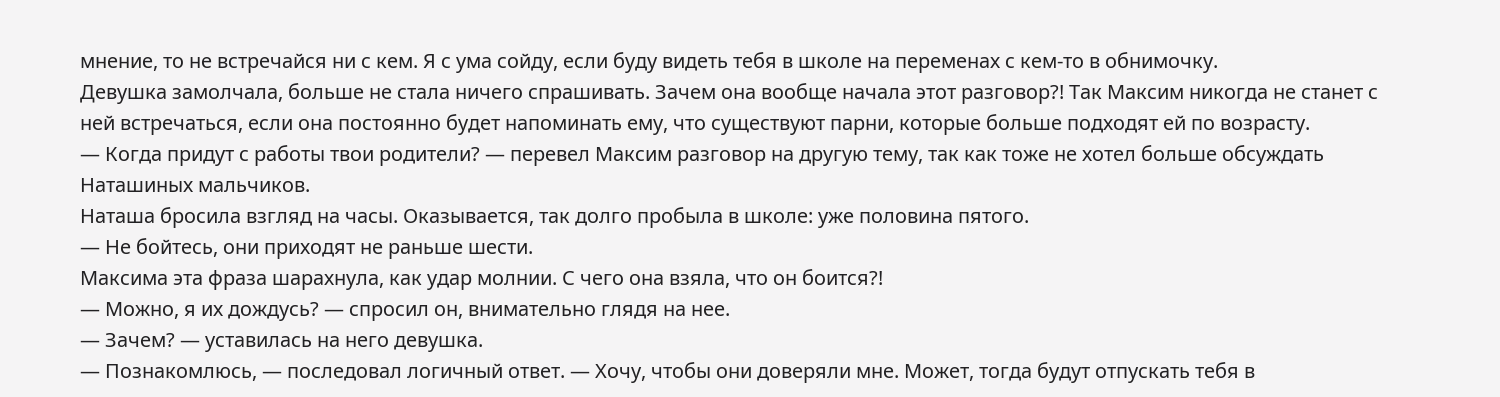мнение, то не встречайся ни с кем. Я с ума сойду, если буду видеть тебя в школе на переменах с кем-то в обнимочку.
Девушка замолчала, больше не стала ничего спрашивать. Зачем она вообще начала этот разговор?! Так Максим никогда не станет с ней встречаться, если она постоянно будет напоминать ему, что существуют парни, которые больше подходят ей по возрасту.
— Когда придут с работы твои родители? — перевел Максим разговор на другую тему, так как тоже не хотел больше обсуждать Наташиных мальчиков.
Наташа бросила взгляд на часы. Оказывается, так долго пробыла в школе: уже половина пятого.
— Не бойтесь, они приходят не раньше шести.
Максима эта фраза шарахнула, как удар молнии. С чего она взяла, что он боится?!
— Можно, я их дождусь? — спросил он, внимательно глядя на нее.
— Зачем? — уставилась на него девушка.
— Познакомлюсь, — последовал логичный ответ. — Хочу, чтобы они доверяли мне. Может, тогда будут отпускать тебя в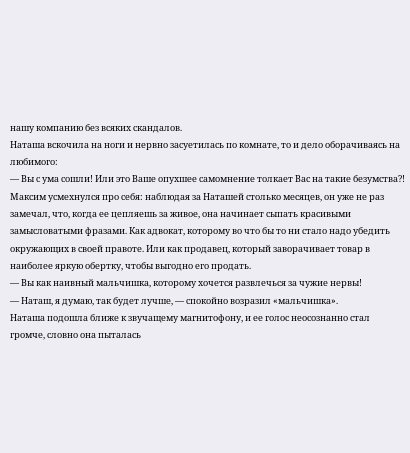нашу компанию без всяких скандалов.
Наташа вскочила на ноги и нервно засуетилась по комнате, то и дело оборачиваясь на любимого:
— Вы с ума сошли! Или это Ваше опухшее самомнение толкает Вас на такие безумства?!
Максим усмехнулся про себя: наблюдая за Наташей столько месяцев, он уже не раз замечал, что, когда ее цепляешь за живое, она начинает сыпать красивыми замысловатыми фразами. Как адвокат, которому во что бы то ни стало надо убедить окружающих в своей правоте. Или как продавец, который заворачивает товар в наиболее яркую обертку, чтобы выгодно его продать.
— Вы как наивный мальчишка, которому хочется развлечься за чужие нервы!
— Наташ, я думаю, так будет лучше, — спокойно возразил «мальчишка».
Наташа подошла ближе к звучащему магнитофону, и ее голос неосознанно стал громче, словно она пыталась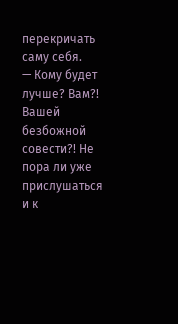перекричать саму себя.
— Кому будет лучше? Вам?! Вашей безбожной совести?! Не пора ли уже прислушаться и к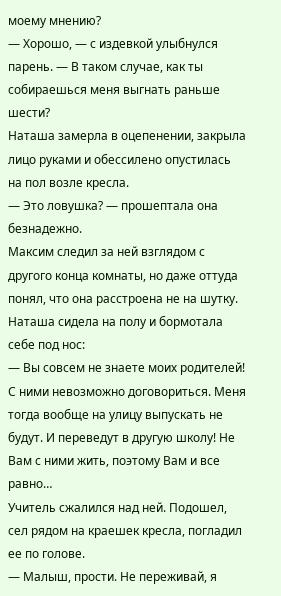моему мнению?
— Хорошо, — с издевкой улыбнулся парень. — В таком случае, как ты собираешься меня выгнать раньше шести?
Наташа замерла в оцепенении, закрыла лицо руками и обессилено опустилась на пол возле кресла.
— Это ловушка? — прошептала она безнадежно.
Максим следил за ней взглядом с другого конца комнаты, но даже оттуда понял, что она расстроена не на шутку. Наташа сидела на полу и бормотала себе под нос:
— Вы совсем не знаете моих родителей! С ними невозможно договориться. Меня тогда вообще на улицу выпускать не будут. И переведут в другую школу! Не Вам с ними жить, поэтому Вам и все равно…
Учитель сжалился над ней. Подошел, сел рядом на краешек кресла, погладил ее по голове.
— Малыш, прости. Не переживай, я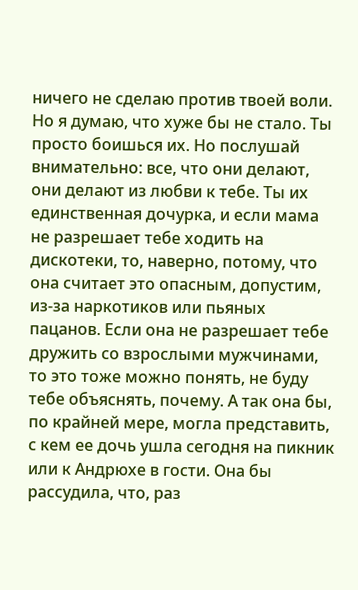ничего не сделаю против твоей воли. Но я думаю, что хуже бы не стало. Ты просто боишься их. Но послушай внимательно: все, что они делают, они делают из любви к тебе. Ты их единственная дочурка, и если мама не разрешает тебе ходить на дискотеки, то, наверно, потому, что она считает это опасным, допустим, из-за наркотиков или пьяных пацанов. Если она не разрешает тебе дружить со взрослыми мужчинами, то это тоже можно понять, не буду тебе объяснять, почему. А так она бы, по крайней мере, могла представить, с кем ее дочь ушла сегодня на пикник или к Андрюхе в гости. Она бы рассудила, что, раз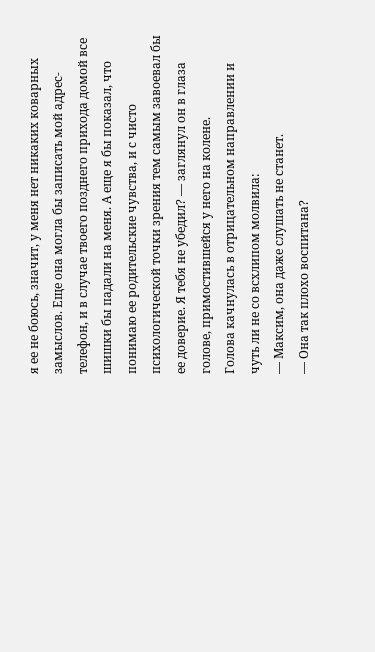я ее не боюсь, значит, у меня нет никаких коварных замыслов. Еще она могла бы записать мой адрес-телефон, и в случае твоего позднего прихода домой все шишки бы падали на меня. А еще я бы показал, что понимаю ее родительские чувства, и с чисто психологической точки зрения тем самым завоевал бы ее доверие. Я тебя не убедил? — заглянул он в глаза голове, примостившейся у него на колене.
Голова качнулась в отрицательном направлении и чуть ли не со всхлипом молвила:
— Максим, она даже слушать не станет.
— Она так плохо воспитана?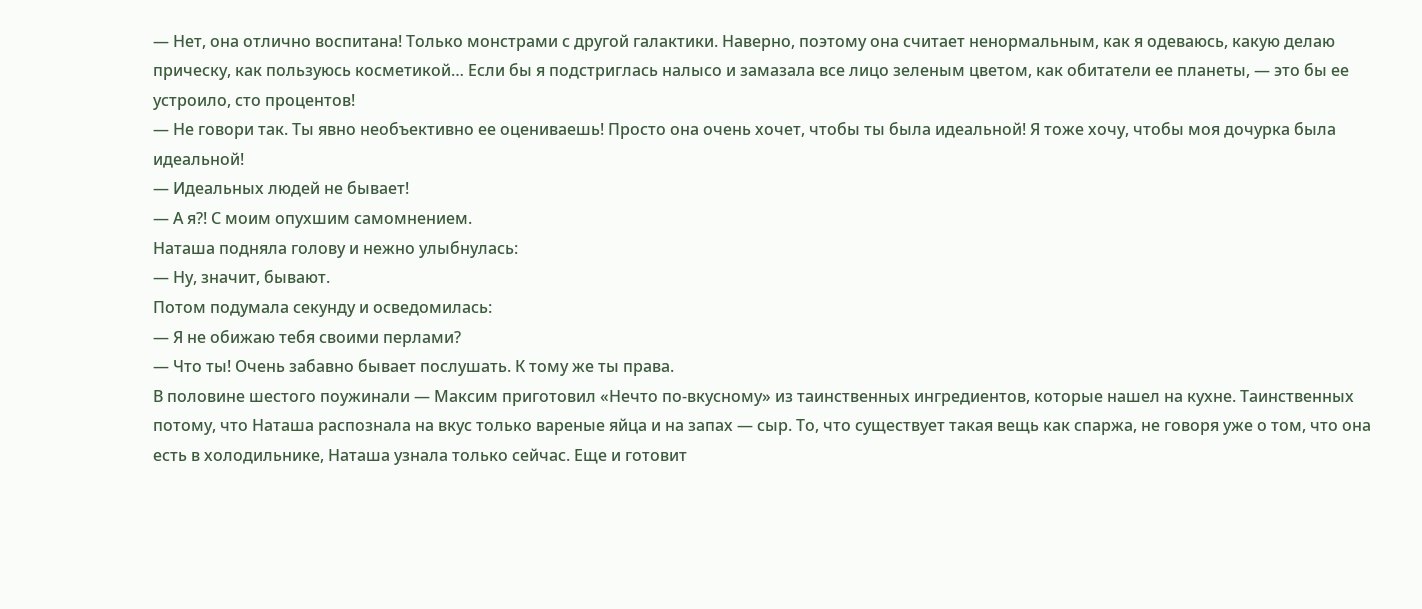— Нет, она отлично воспитана! Только монстрами с другой галактики. Наверно, поэтому она считает ненормальным, как я одеваюсь, какую делаю прическу, как пользуюсь косметикой… Если бы я подстриглась налысо и замазала все лицо зеленым цветом, как обитатели ее планеты, — это бы ее устроило, сто процентов!
— Не говори так. Ты явно необъективно ее оцениваешь! Просто она очень хочет, чтобы ты была идеальной! Я тоже хочу, чтобы моя дочурка была идеальной!
— Идеальных людей не бывает!
— А я?! С моим опухшим самомнением.
Наташа подняла голову и нежно улыбнулась:
— Ну, значит, бывают.
Потом подумала секунду и осведомилась:
— Я не обижаю тебя своими перлами?
— Что ты! Очень забавно бывает послушать. К тому же ты права.
В половине шестого поужинали — Максим приготовил «Нечто по-вкусному» из таинственных ингредиентов, которые нашел на кухне. Таинственных потому, что Наташа распознала на вкус только вареные яйца и на запах — сыр. То, что существует такая вещь как спаржа, не говоря уже о том, что она есть в холодильнике, Наташа узнала только сейчас. Еще и готовит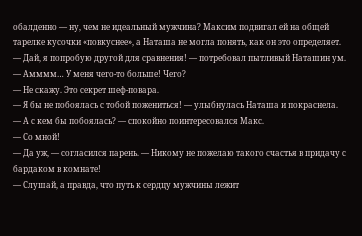обалденно — ну, чем не идеальный мужчина? Максим подвигал ей на общей тарелке кусочки «повкуснее», а Наташа не могла понять, как он это определяет.
— Дай, я попробую другой для сравнения! — потребовал пытливый Наташин ум. — Амммм… У меня чего-то больше! Чего?
— Не скажу. Это секрет шеф-повара.
— Я бы не побоялась с тобой пожениться! — улыбнулась Наташа и покраснела.
— А с кем бы побоялась? — спокойно поинтересовался Макс.
— Со мной!
— Да уж, — согласился парень. — Никому не пожелаю такого счастья в придачу с бардаком в комнате!
— Слушай, а правда, что путь к сердцу мужчины лежит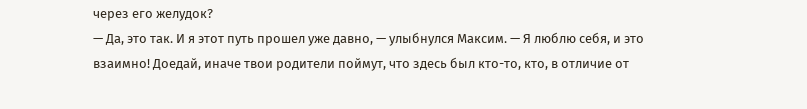через его желудок?
— Да, это так. И я этот путь прошел уже давно, — улыбнулся Максим. — Я люблю себя, и это взаимно! Доедай, иначе твои родители поймут, что здесь был кто-то, кто, в отличие от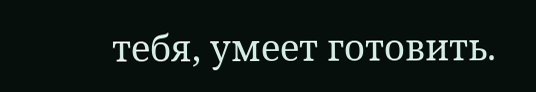тебя, умеет готовить.